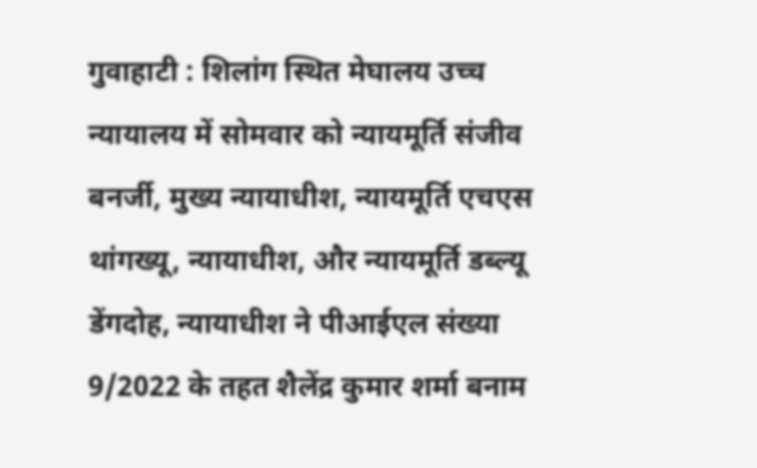गुवाहाटी : शिलांग स्थित मेघालय उच्च न्यायालय में सोमवार को न्यायमूर्ति संजीव बनर्जी, मुख्य न्यायाधीश, न्यायमूर्ति एचएस थांगख्यू, न्यायाधीश, और न्यायमूर्ति डब्ल्यू डेंगदोह, न्यायाधीश ने पीआईएल संख्या 9/2022 के तहत शैलेंद्र कुमार शर्मा बनाम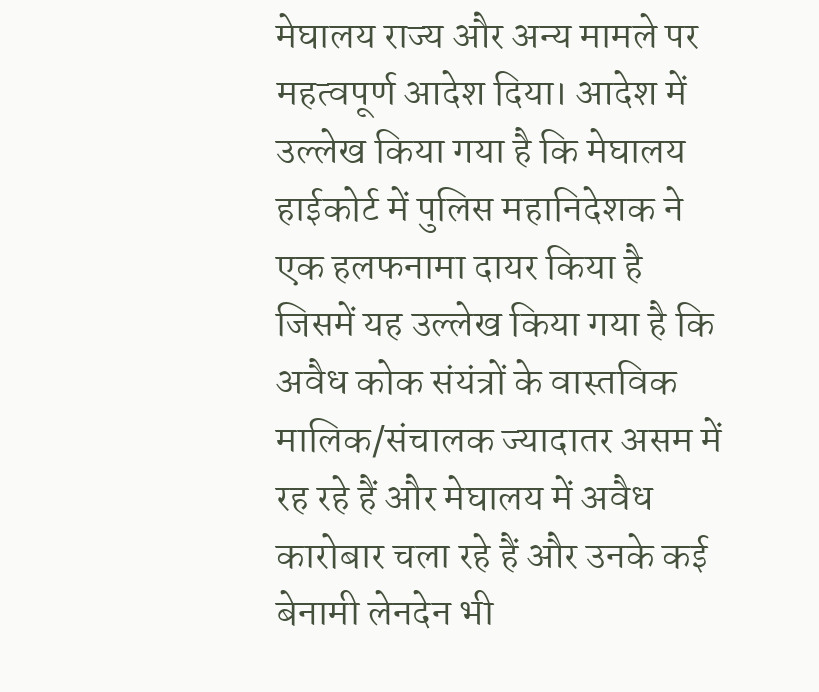मेघालय राज्य और अन्य मामले पर महत्वपूर्ण आदेश दिया। आदेश में उल्लेख किया गया है कि मेघालय हाईकोर्ट में पुलिस महानिदेशक ने एक हलफनामा दायर किया है जिसमें यह उल्लेख किया गया है कि अवैध कोक संयंत्रों के वास्तविक मालिक/संचालक ज्यादातर असम में रह रहे हैं और मेघालय में अवैध कारोबार चला रहे हैं और उनके कई बेनामी लेनदेन भी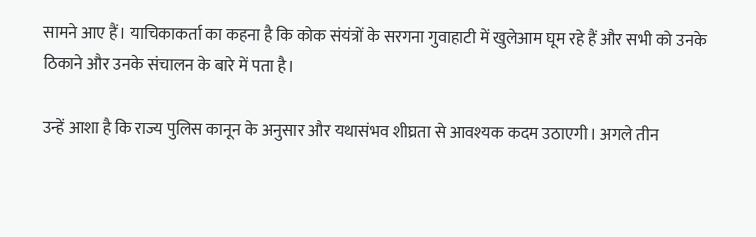सामने आए हैं। याचिकाकर्ता का कहना है कि कोक संयंत्रों के सरगना गुवाहाटी में खुलेआम घूम रहे हैं और सभी को उनके ठिकाने और उनके संचालन के बारे में पता है।

उन्हें आशा है कि राज्य पुलिस कानून के अनुसार और यथासंभव शीघ्रता से आवश्यक कदम उठाएगी। अगले तीन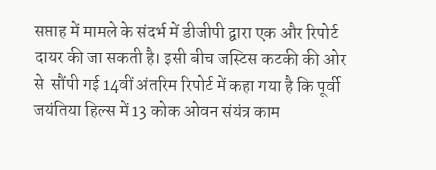सप्ताह में मामले के संदर्भ में डीजीपी द्वारा एक और रिपोर्ट दायर की जा सकती है। इसी बीच जस्टिस कटकी की ओर से  सौंपी गई 14वीं अंतरिम रिपोर्ट में कहा गया है कि पूर्वी जयंतिया हिल्स में 13 कोक ओवन संयंत्र काम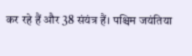कर रहे हैं और 38 संयंत्र हैं। पश्चिम जयंतिया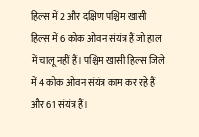हिल्स में 2 और दक्षिण पश्चिम खासी हिल्स में 6 कोक ओवन संयंत्र हैं जो हाल में चालू नहीं हैं। पश्चिम खासी हिल्स जिले में 4 कोक ओवन संयंत्र काम कर रहे हैं और 61 संयंत्र हैं।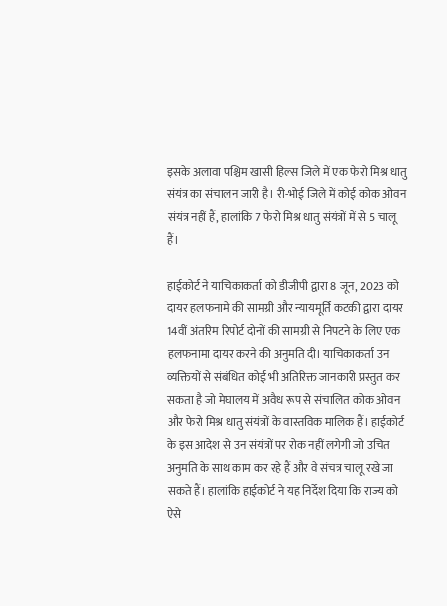इसके अलावा पश्चिम खासी हिल्स जिले में एक फेरो मिश्र धातु संयंत्र का संचालन जारी है। री-भोई जिले में कोई कोक ओवन संयंत्र नहीं हैं, हालांकि 7 फेरो मिश्र धातु संयंत्रों में से 5 चालू हैं।

हाईकोर्ट ने याचिकाकर्ता को डीजीपी द्वारा 8 जून, 2023 को दायर हलफनामे की सामग्री और न्यायमूर्ति कटकी द्वारा दायर 14वीं अंतरिम रिपोर्ट दोनों की सामग्री से निपटने के लिए एक हलफनामा दायर करने की अनुमति दी। याचिकाकर्ता उन व्यक्तियों से संबंधित कोई भी अतिरिक्त जानकारी प्रस्तुत कर सकता है जो मेघालय में अवैध रूप से संचालित कोक ओवन और फेरो मिश्र धातु संयंत्रों के वास्तविक मालिक हैं। हाईकोर्ट के इस आदेश से उन संयंत्रों पर रोक नहीं लगेगी जो उचित अनुमति के साथ काम कर रहे हैं और वे संचत्र चालू रखे जा सकते हैं। हालांकि हाईकोर्ट ने यह निर्देश दिया कि राज्य को ऐसे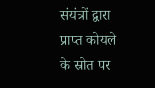संयंत्रों द्वारा प्राप्त कोयले के स्रोत पर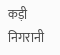कड़ी निगरानी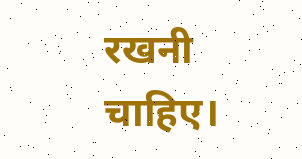रखनी चाहिए।